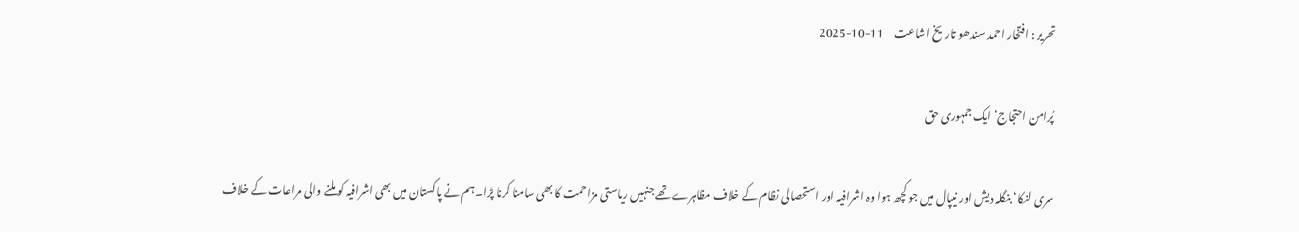تحریر : افتخار احمد سندھو تاریخ اشاعت     11-10-2025

پُرامن احتجاج‘ ایک جمہوری حق

سری لنکا‘ بنگلہ دیش اور نیپال میں جو کچھ ہوا وہ اشرافیہ اور استحصالی نظام کے خلاف مظاہرے تھے جنہیں ریاستی مزاحمت کا بھی سامنا کرنا پڑا۔ ہم نے پاکستان میں بھی اشرافیہ کو ملنے والی مراعات کے خلاف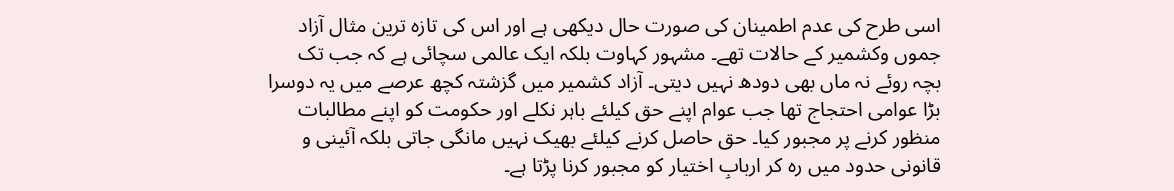اسی طرح کی عدم اطمینان کی صورت حال دیکھی ہے اور اس کی تازہ ترین مثال آزاد جموں وکشمیر کے حالات تھے۔ مشہور کہاوت بلکہ ایک عالمی سچائی ہے کہ جب تک بچہ روئے نہ ماں بھی دودھ نہیں دیتی۔ آزاد کشمیر میں گزشتہ کچھ عرصے میں یہ دوسرا بڑا عوامی احتجاج تھا جب عوام اپنے حق کیلئے باہر نکلے اور حکومت کو اپنے مطالبات منظور کرنے پر مجبور کیا۔ حق حاصل کرنے کیلئے بھیک نہیں مانگی جاتی بلکہ آئینی و قانونی حدود میں رہ کر اربابِ اختیار کو مجبور کرنا پڑتا ہے۔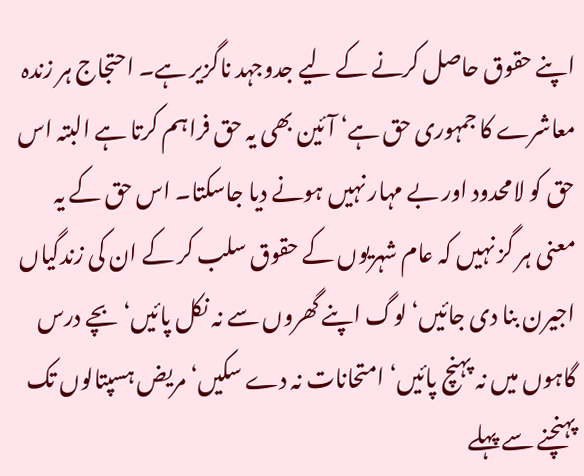اپنے حقوق حاصل کرنے کے لیے جدوجہد ناگزیر ہے۔ احتجاج ہر زندہ معاشرے کا جمہوری حق ہے‘ آئین بھی یہ حق فراہم کرتا ہے البتہ اس حق کو لامحدود اور بے مہار نہیں ہونے دیا جاسکتا۔ اس حق کے یہ معنی ہر گز نہیں کہ عام شہریوں کے حقوق سلب کر کے ان کی زندگیاں اجیرن بنا دی جائیں‘ لوگ اپنے گھروں سے نہ نکل پائیں‘ بچے درس گاہوں میں نہ پہنچ پائیں‘ امتحانات نہ دے سکیں‘ مریض ہسپتالوں تک پہنچنے سے پہلے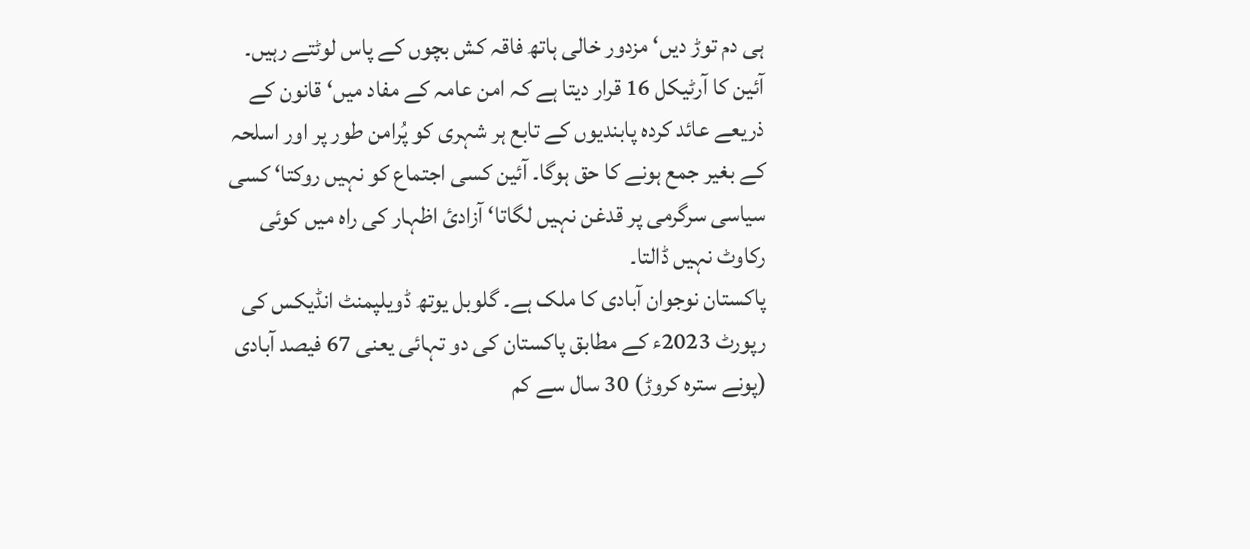ہی دم توڑ دیں‘ مزدور خالی ہاتھ فاقہ کش بچوں کے پاس لوٹتے رہیں۔ آئین کا آرٹیکل 16 قرار دیتا ہے کہ امن عامہ کے مفاد میں‘ قانون کے ذریعے عائد کردہ پابندیوں کے تابع ہر شہری کو پُرامن طور پر اور اسلحہ کے بغیر جمع ہونے کا حق ہوگا۔ آئین کسی اجتماع کو نہیں روکتا‘ کسی سیاسی سرگرمی پر قدغن نہیں لگاتا‘ آزادیٔ اظہار کی راہ میں کوئی رکاوٹ نہیں ڈالتا۔
پاکستان نوجوان آبادی کا ملک ہے۔ گلوبل یوتھ ڈویلپمنٹ انڈیکس کی رپورٹ 2023ء کے مطابق پاکستان کی دو تہائی یعنی 67 فیصد آبادی (پونے سترہ کروڑ) 30 سال سے کم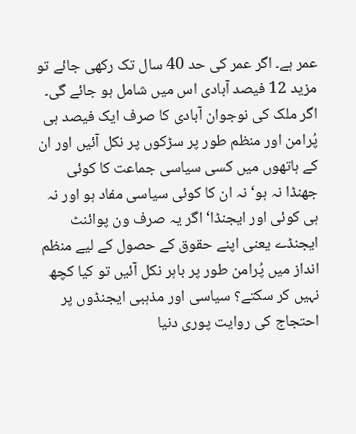عمر ہے۔ اگر عمر کی حد 40 سال تک رکھی جائے تو مزید 12 فیصد آبادی اس میں شامل ہو جائے گی۔ اگر ملک کی نوجوان آبادی کا صرف ایک فیصد ہی پُرامن اور منظم طور پر سڑکوں پر نکل آئیں اور ان کے ہاتھوں میں کسی سیاسی جماعت کا کوئی جھنڈا نہ ہو‘ نہ ان کا کوئی سیاسی مفاد ہو اور نہ ہی کوئی اور ایجنڈا‘ اگر یہ صرف ون پوائنٹ ایجنڈے یعنی اپنے حقوق کے حصول کے لیے منظم انداز میں پُرامن طور پر باہر نکل آئیں تو کیا کچھ نہیں کر سکتے؟ سیاسی اور مذہبی ایجنڈوں پر احتجاج کی روایت پوری دنیا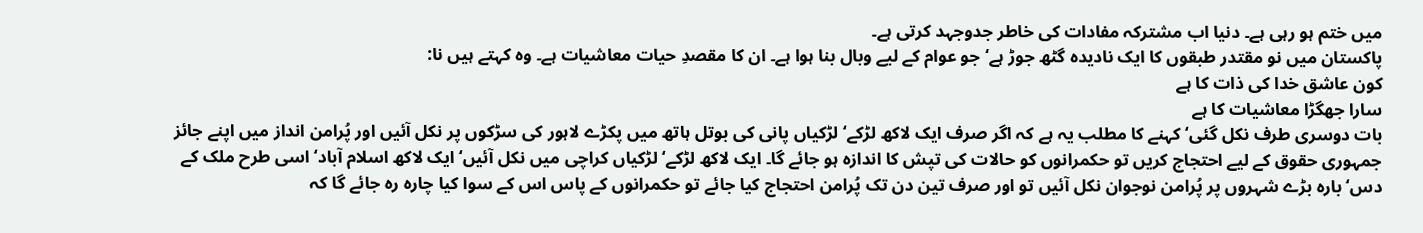میں ختم ہو رہی ہے۔ دنیا اب مشترکہ مفادات کی خاطر جدوجہد کرتی ہے۔
پاکستان میں نو مقتدر طبقوں کا ایک نادیدہ گٹھ جوڑ ہے‘ جو عوام کے لیے وبال بنا ہوا ہے۔ ان کا مقصدِ حیات معاشیات ہے۔ وہ کہتے ہیں نا:
کون عاشق خدا کی ذات کا ہے
سارا جھگڑا معاشیات کا ہے
بات دوسری طرف نکل گئی‘ کہنے کا مطلب یہ ہے کہ اگر صرف ایک لاکھ لڑکے‘ لڑکیاں پانی کی بوتل ہاتھ میں پکڑے لاہور کی سڑکوں پر نکل آئیں اور پُرامن انداز میں اپنے جائز جمہوری حقوق کے لیے احتجاج کریں تو حکمرانوں کو حالات کی تپش کا اندازہ ہو جائے گا۔ ایک لاکھ لڑکے‘ لڑکیاں کراچی میں نکل آئیں‘ ایک لاکھ اسلام آباد‘ اسی طرح ملک کے دس‘ بارہ بڑے شہروں پر پُرامن نوجوان نکل آئیں تو اور صرف تین دن تک پُرامن احتجاج کیا جائے تو حکمرانوں کے پاس اس کے سوا کیا چارہ رہ جائے گا کہ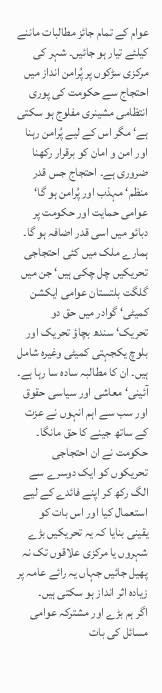عوام کے تمام جائز مطالبات ماننے کیلئے تیار ہو جائیں۔ شہر کی مرکزی سڑکوں پر پُرامن انداز میں احتجاج سے حکومت کی پوری انتظامی مشینری مفلوج ہو سکتی ہے‘ مگر اس کے لیے پُرامن رہنا اور امن و امان کو برقرار رکھنا ضروری ہے۔ احتجاج جس قدر منظم‘ مہذب اور پُرامن ہو گا‘ عوامی حمایت اور حکومت پر دبائو میں اسی قدر اضافہ ہو گا۔
ہمارے ملک میں کئی احتجاجی تحریکیں چل چکی ہیں‘ جن میں گلگت بلتستان عوامی ایکشن کمیٹی‘ گوادر میں حق دو تحریک‘ سندھ بچاؤ تحریک اور بلوچ یکجہتی کمیٹی وغیرہ شامل ہیں۔ ان کا مطالبہ سادہ سا رہا ہے۔ آئینی‘ معاشی اور سیاسی حقوق اور سب سے اہم انہوں نے عزت کے ساتھ جینے کا حق مانگا۔ حکومت نے ان احتجاجی تحریکوں کو ایک دوسرے سے الگ رکھ کر اپنے فائدے کے لیے استعمال کیا اور اس بات کو یقینی بنایا کہ یہ تحریکیں بڑے شہروں یا مرکزی علاقوں تک نہ پھیل جائیں جہاں یہ رائے عامہ پر زیادہ اثر انداز ہو سکتی ہیں۔
اگر ہم بڑے اور مشترکہ عوامی مسائل کی بات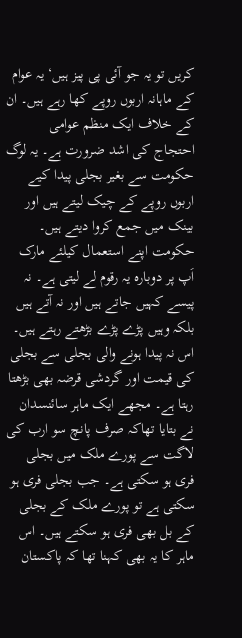کریں تو یہ جو آئی پی پیز ہیں‘ یہ عوام کے ماہانہ اربوں روپے کھا رہے ہیں۔ ان کے خلاف ایک منظم عوامی احتجاج کی اشد ضرورت ہے۔ یہ لوگ حکومت سے بغیر بجلی پیدا کیے اربوں روپے کے چیک لیتے ہیں اور بینک میں جمع کروا دیتے ہیں۔ حکومت اپنے استعمال کیلئے مارک اَپ پر دوبارہ یہ رقوم لے لیتی ہے۔ نہ پیسے کہیں جاتے ہیں اور نہ آتے ہیں بلکہ وہیں پڑے پڑے بڑھتے رہتے ہیں۔ اس نہ پیدا ہونے والی بجلی سے بجلی کی قیمت اور گردشی قرضہ بھی بڑھتا رہتا ہے۔ مجھے ایک ماہر سائنسدان نے بتایا تھاکہ صرف پانچ سو ارب کی لاگت سے پورے ملک میں بجلی فری ہو سکتی ہے۔ جب بجلی فری ہو سکتی ہے تو پورے ملک کے بجلی کے بل بھی فری ہو سکتے ہیں۔ اس ماہر کا یہ بھی کہنا تھا کہ پاکستان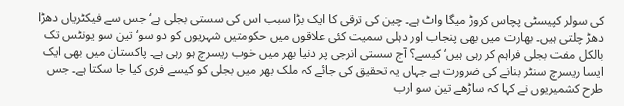کی سولر کپیسٹی پچاس کروڑ میگا واٹ ہے۔ چین کی ترقی کا ایک بڑا سبب اس کی سستی بجلی ہے‘ جس سے فیکٹریاں دھڑا دھڑ چلتی ہیں۔ بھارت میں بھی پنجاب اور دہلی سمیت کئی علاقوں میں حکومتیں شہریوں کو دو سو‘ تین سو یونٹس تک بالکل مفت بجلی فراہم کر رہی ہیں‘ کیسے؟ آج سستی انرجی پر دنیا بھر میں خوب ریسرچ ہو رہی ہے۔ پاکستان میں بھی ایک ایسا ریسرچ سنٹر بنانے کی ضرورت ہے جہاں یہ تحقیق کی جائے کہ ملک بھر میں بجلی کو کیسے فری کیا جا سکتا ہے۔ جس طرح کشمیریوں نے کہا کہ ساڑھے تین سو ارب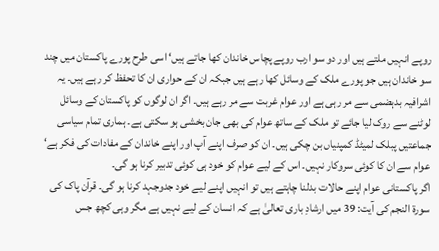روپے انہیں ملتے ہیں اور دو سو ارب روپے پچاس خاندان کھا جاتے ہیں‘ اسی طرح پورے پاکستان میں چند سو خاندان ہیں جو پورے ملک کے وسائل کھا رہے ہیں جبکہ ان کے حواری ان کا تحفظ کر رہے ہیں۔ یہ اشرافیہ بدہضمی سے مر رہی ہے اور عوام غربت سے مر رہے ہیں۔ اگر ان لوگوں کو پاکستان کے وسائل لوٹنے سے روک لیا جائے تو ملک کے ساتھ عوام کی بھی جان بخشی ہو سکتی ہے۔ ہماری تمام سیاسی جماعتیں پبلک لمیٹڈ کمپنیاں بن چکی ہیں۔ ان کو صرف اپنے آپ اور اپنے خاندان کے مفادات کی فکر ہے‘ عوام سے ان کا کوئی سروکار نہیں۔ اس کے لیے عوام کو خود ہی کوئی تدبیر کرنا ہو گی۔
اگر پاکستانی عوام اپنے حالات بدلنا چاہتے ہیں تو انہیں اپنے لیے خود جدوجہد کرنا ہو گی۔ قرآن پاک کی سورۃ النجم کی آیت: 39 میں ارشادِ باری تعالیٰ ہے کہ انسان کے لیے نہیں ہے مگر وہی کچھ جس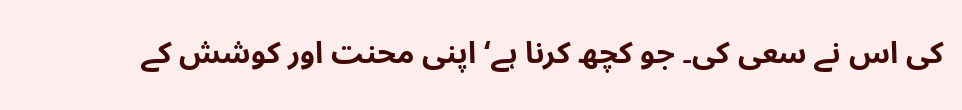کی اس نے سعی کی۔ جو کچھ کرنا ہے‘ اپنی محنت اور کوشش کے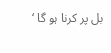بل پر کرنا ہو گا ‘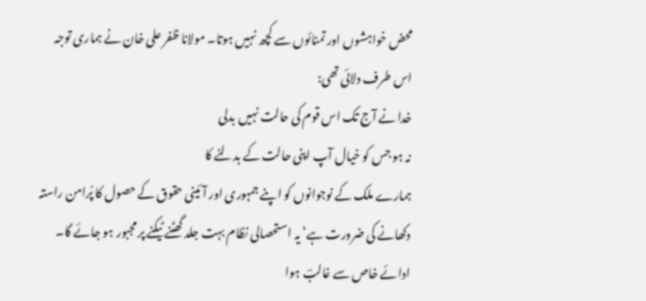محض خواہشوں اور تمنائوں سے کچھ نہیں ہوتا۔ مولانا ظفر علی خان نے ہماری توجہ اس طرف دلائی تھی:
خدا نے آج تک اس قوم کی حالت نہیں بدلی
نہ ہو جس کو خیال آپ اپنی حالت کے بدلنے کا
ہمارے ملک کے نوجوانوں کو اپنے جمہوری اور آئینی حقوق کے حصول کا پُرامن راستہ دکھانے کی ضرورت ہے‘ یہ استحصالی نظام بہت جلد گھٹنے ٹیکنے پر مجبور ہو جائے گا۔
ادائے خاص سے غالبؔ ہوا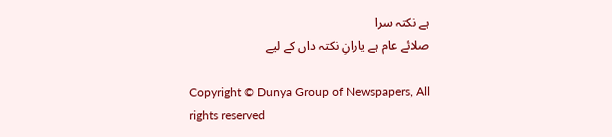ہے نکتہ سرا
صلائے عام ہے یارانِ نکتہ داں کے لیے

Copyright © Dunya Group of Newspapers, All rights reserved